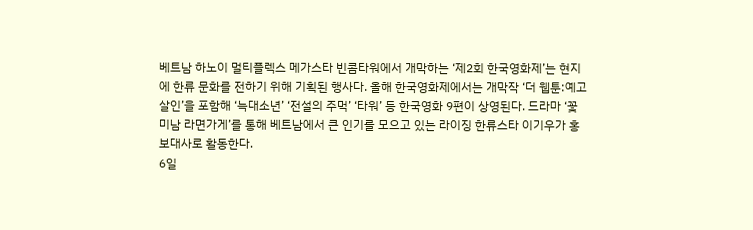베트남 하노이 멀티플렉스 메가스타 빈콤타워에서 개막하는 ‘제2회 한국영화제’는 현지에 한류 문화를 전하기 위해 기획된 행사다. 올해 한국영화제에서는 개막작 ‘더 웹툰:예고살인’을 포함해 ‘늑대소년’ ‘전설의 주먹’ ‘타워’ 등 한국영화 9편이 상영된다. 드라마 ‘꽃미남 라면가게’를 통해 베트남에서 큰 인기를 모으고 있는 라이징 한류스타 이기우가 홍보대사로 활동한다.
6일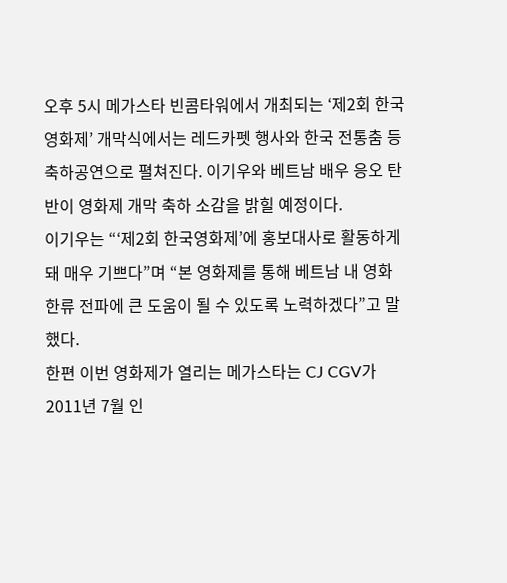오후 5시 메가스타 빈콤타워에서 개최되는 ‘제2회 한국영화제’ 개막식에서는 레드카펫 행사와 한국 전통춤 등 축하공연으로 펼쳐진다. 이기우와 베트남 배우 응오 탄 반이 영화제 개막 축하 소감을 밝힐 예정이다.
이기우는 “‘제2회 한국영화제’에 홍보대사로 활동하게 돼 매우 기쁘다”며 “본 영화제를 통해 베트남 내 영화 한류 전파에 큰 도움이 될 수 있도록 노력하겠다”고 말했다.
한편 이번 영화제가 열리는 메가스타는 CJ CGV가 2011년 7월 인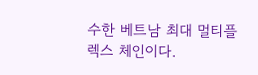수한 베트남 최대 멀티플렉스 체인이다.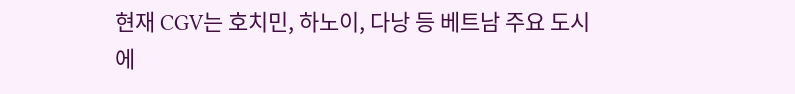현재 CGV는 호치민, 하노이, 다낭 등 베트남 주요 도시에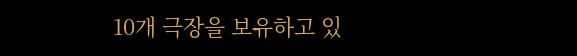10개 극장을 보유하고 있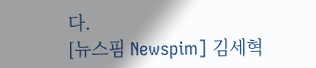다.
[뉴스핌 Newspim] 김세혁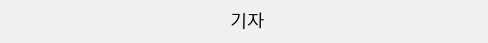기자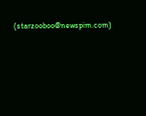(starzooboo@newspim.com)